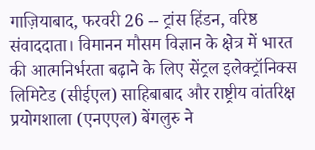गाज़ियाबाद, फरवरी 26 -- ट्रांस हिंडन, वरिष्ठ संवाददाता। विमानन मौसम विज्ञान के क्षेत्र में भारत की आत्मनिर्भरता बढ़ाने के लिए सेंट्रल इलेक्ट्रॉनिक्स लिमिटेड (सीईएल) साहिबाबाद और राष्ट्रीय वांतरिक्ष प्रयोगशाला (एनएएल) बेंगलुरु ने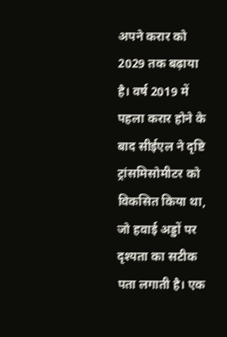अपने करार को 2029 तक बढ़ाया है। वर्ष 2019 में पहला करार होने के बाद सीईएल ने दृष्टि ट्रांसमिसोमीटर को विकसित किया था, जो हवाई अड्डों पर दृश्यता का सटीक पता लगाती है। एक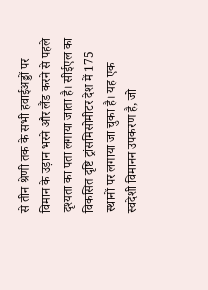से तीन श्रेणी तक के सभी हवाईअड्डों पर विमान के उड़ान भरने और लैंड करने से पहले दृश्यता का पता लगाया जाता है। सीईएल का विकसित दृष्टि ट्रांसमिसोमीटर देश में 175 स्थानों पर लगाया जा चुका है। यह एक स्वदेशी विमानन उपकरण है, जो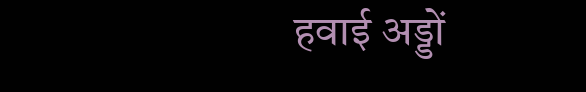हवाई अड्डों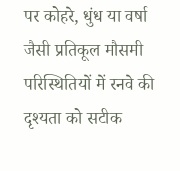पर कोहरे, धुंध या वर्षा जैसी प्रतिकूल मौसमी परिस्थितियों में रनवे की दृश्यता को सटीक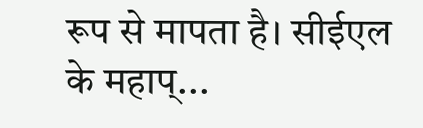रूप से मापता है। सीईएल के महाप्...